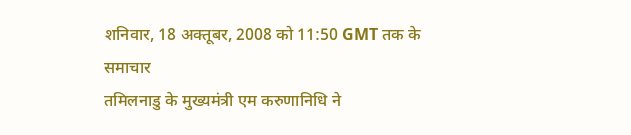शनिवार, 18 अक्तूबर, 2008 को 11:50 GMT तक के समाचार
तमिलनाडु के मुख्यमंत्री एम करुणानिधि ने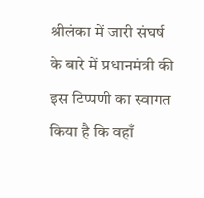श्रीलंका में जारी संघर्ष के बारे में प्रधानमंत्री की इस टिप्पणी का स्वागत किया है कि वहाँ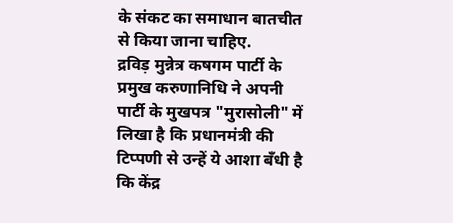के संकट का समाधान बातचीत से किया जाना चाहिए.
द्रविड़ मुन्नेत्र कषगम पार्टी के प्रमुख करुणानिधि ने अपनी पार्टी के मुखपत्र "मुरासोली" में लिखा है कि प्रधानमंत्री की टिप्पणी से उन्हें ये आशा बँधी है कि केंद्र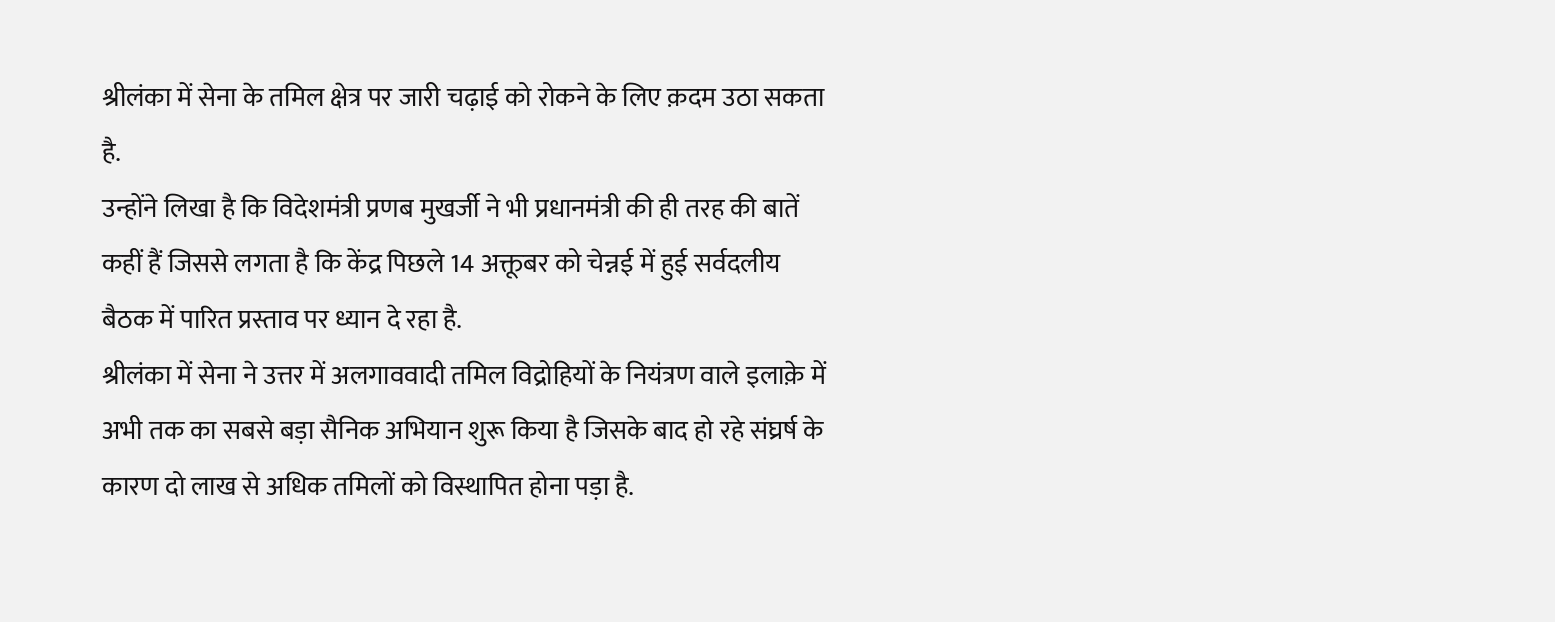श्रीलंका में सेना के तमिल क्षेत्र पर जारी चढ़ाई को रोकने के लिए क़दम उठा सकता है.
उन्होंने लिखा है कि विदेशमंत्री प्रणब मुखर्जी ने भी प्रधानमंत्री की ही तरह की बातें कहीं हैं जिससे लगता है कि केंद्र पिछले 14 अक्तूबर को चेन्नई में हुई सर्वदलीय बैठक में पारित प्रस्ताव पर ध्यान दे रहा है.
श्रीलंका में सेना ने उत्तर में अलगाववादी तमिल विद्रोहियों के नियंत्रण वाले इलाक़े में अभी तक का सबसे बड़ा सैनिक अभियान शुरू किया है जिसके बाद हो रहे संघ्रर्ष के कारण दो लाख से अधिक तमिलों को विस्थापित होना पड़ा है.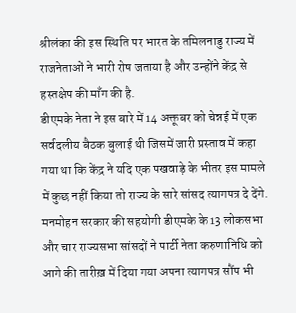श्रीलंका की इस स्थिति पर भारत के तमिलनाडु राज्य में राजनेताओं ने भारी रोष जताया है और उन्होंने केंद्र से हस्तक्षेप की माँग की है.
डीएमके नेता ने इस बारे में 14 अक्तूबर को चेन्नई में एक सर्वदलीय बैठक बुलाई थी जिसमें जारी प्रस्ताव में कहा गया था कि केंद्र ने यदि एक पखवाड़े के भीतर इस मामले में कुछ नहीं किया तो राज्य के सारे सांसद त्यागपत्र दे देंगे.
मनमोहन सरकार की सहयोगी डीएमके के 13 लोकसभा और चार राज्यसभा सांसदों ने पार्टी नेता करुणानिधि को आगे की तारीख़ में दिया गया अपना त्यागपत्र सौंप भी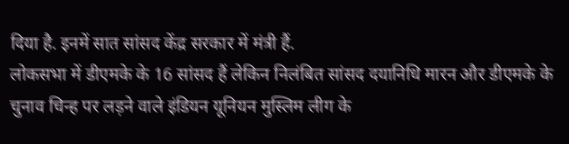दिया है. इनमें सात सांसद केंद्र सरकार में मंत्री हैं.
लोकसभा में डीएमके के 16 सांसद हैं लेकिन निलंबित सांसद दयानिधि मारन और डीएमके के चुनाव चिन्ह पर लड़ने वाले इंडियन यूनियन मुस्लिम लीग के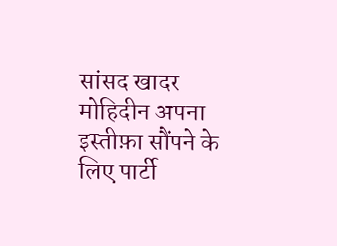सांसद खादर मोहिदीन अपना इस्तीफ़ा सौंपने के लिए पार्टी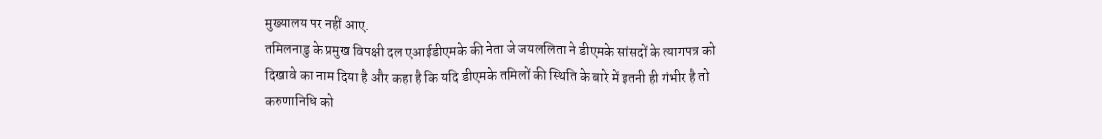मुख्यालय पर नहीं आए.
तमिलनाडु के प्रमुख विपक्षी दल एआईडीएमके की नेता जे जयललिता ने डीएमके सांसदों के त्यागपत्र को दिखावे का नाम दिया है और कहा है कि यदि डीएमके तमिलों की स्थिति के बारे में इतनी ही गंभीर है तो करुणानिधि को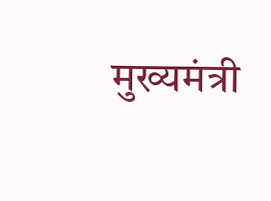मुख्यमंत्री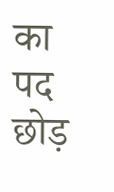का पद छोड़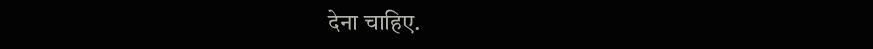देना चाहिए.